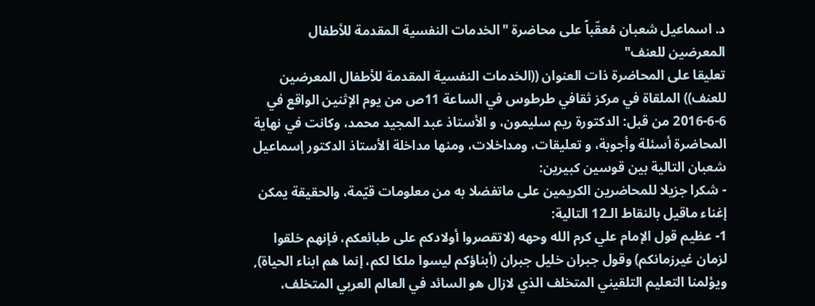د. اسماعيل شعبان مُعقّباً على محاضرة "الخدمات النفسية المقدمة للأطفال المعرضين للعنف"
تعليقا على المحاضرة ذات العنوان ((الخدمات النفسية المقدمة للأطفال المعرضين للعنف)) الملقاة في مركز ثقافي طرطوس في الساعة 11ص من يوم الإثنين الواقع في 6-6-2016 من قبل: الدكتورة ريم سليمون، و الأستاذ عبد المجيد محمد، وكانت في نهاية المحاضرة أسئلة وأجوبة، و تعليقات، ومداخلات، ومنها مداخلة الأستاذ الدكتور إسماعيل شعبان التالية بين قوسين كبيرين:
- شكرا جزيلا للمحاضرين الكريمين على ماتفضلا به من معلومات قيّمة، والحقيقة يمكن إغناء ماقيل بالنقاط الـ12 التالية:
1- عظيم قول الإمام علي كرم الله وحهه (لاتقصروا أولادكم على طبائعكم، فإنهم خلقوا لزمان غيرزمانكم) وقول جبران خليل جبران (أبناؤكم ليسوا ملكا لكم، إنما هم ابناء الحياة), ويؤلمنا التعليم التلقيني المتخلف الذي لازال هو السائد في العالم العربي المتخلف،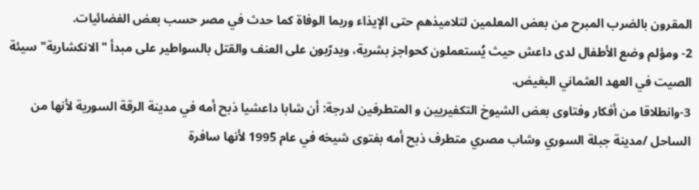المقرون بالضرب المبرح من بعض المعلمين لتلاميذهم حتى الإيذاء وربما الوفاة كما حدث في مصر حسب بعض الفضائيات.
2- ومؤلم وضع الأطفال لدى داعش حيث يُستعملون كحواجز بشرية، ويدرّبون على العنف والقتل بالسواطير على مبدأ "الانكشارية" سيئة الصيت في العهد العثماني البغيض.
3-وانطلاقا من أفكار وفتاوى بعض الشيوخ التكفيريين و المتطرفين لدرجة: أن شابا داعشيا ذبح أمه في مدينة الرقة السورية لأنها من الساحل /مدينة جبلة السوري وشاب مصري متطرف ذبح أمه بفتوى شيخه في عام 1995 لأنها سافرة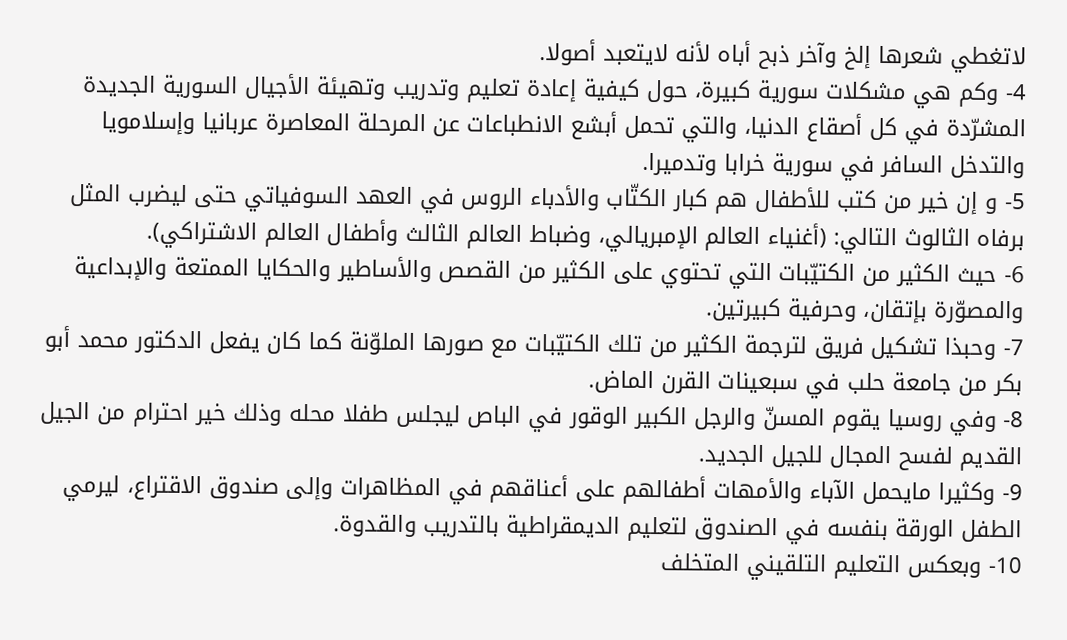لاتغطي شعرها إلخ وآخر ذبح أباه لأنه لايتعبد أصولا.
4- وكم هي مشكلات سورية كبيرة، حول كيفية إعادة تعليم وتدريب وتهيئة الأجيال السورية الجديدة المشرّدة في كل أصقاع الدنيا، والتي تحمل أبشع الانطباعات عن المرحلة المعاصرة عربانيا وإسلامويا والتدخل السافر في سورية خرابا وتدميرا.
5- و إن خير من كتب للأطفال هم كبار الكتّاب والأدباء الروس في العهد السوفياتي حتى ليضرب المثل برفاه الثالوث التالي: (أغنياء العالم الإمبريالي، وضباط العالم الثالث وأطفال العالم الاشتراكي).
6- حيث الكثير من الكتيّبات التي تحتوي على الكثير من القصص والأساطير والحكايا الممتعة والإبداعية والمصوّرة بإتقان، وحرفية كبيرتين.
7- وحبذا تشكيل فريق لترجمة الكثير من تلك الكتيّبات مع صورها الملوّنة كما كان يفعل الدكتور محمد أبو بكر من جامعة حلب في سبعينات القرن الماض.
8- وفي روسيا يقوم المسنّ والرجل الكبير الوقور في الباص ليجلس طفلا محله وذلك خير احترام من الجيل القديم لفسح المجال للجيل الجديد.
9- وكثيرا مايحمل الآباء والأمهات أطفالهم على أعناقهم في المظاهرات وإلى صندوق الاقتراع، ليرمي الطفل الورقة بنفسه في الصندوق لتعليم الديمقراطية بالتدريب والقدوة.
10- وبعكس التعليم التلقيني المتخلف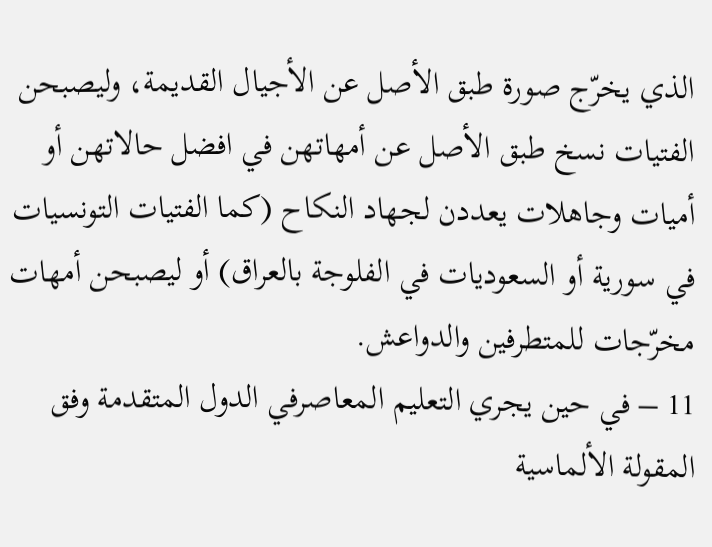الذي يخرّج صورة طبق الأصل عن الأجيال القديمة، وليصبحن الفتيات نسخ طبق الأصل عن أمهاتهن في افضل حالاتهن أو أميات وجاهلات يعددن لجهاد النكاح (كما الفتيات التونسيات في سورية أو السعوديات في الفلوجة بالعراق) أو ليصبحن أمهات مخرّجات للمتطرفين والدواعش.
11 – في حين يجري التعليم المعاصرفي الدول المتقدمة وفق المقولة الألماسية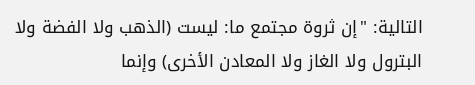التالية: "إن ثروة مجتمع ما: ليست (الذهب ولا الفضة ولا البترول ولا الغاز ولا المعادن الأخرى) وإنما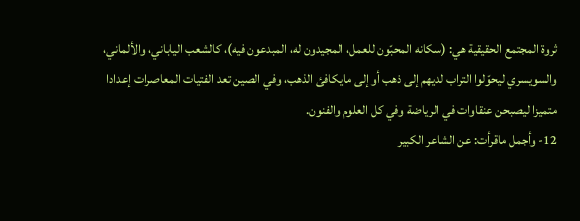ثروة المجتمع الحقيقية هي: (سكانه المحبّون للعمل، المجيدون له، المبدعون فيه)، كالشعب الياباني، والألماني، والسويسري ليحوّلوا التراب لديهم إلى ذهب أو إلى مايكافئ الذهب، وفي الصين تعد الفتيات المعاصرات إعدادا متميزا ليصبحن عنقاوات في الرياضة وفي كل العلوم والفنون.
12- وأجمل ماقرأت: عن الشاعر الكبير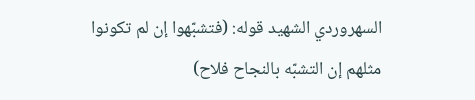السهروردي الشهيد قوله: (فتشبّهوا إن لم تكونوا مثلهم إن التشبّه بالنجاح فلاح)